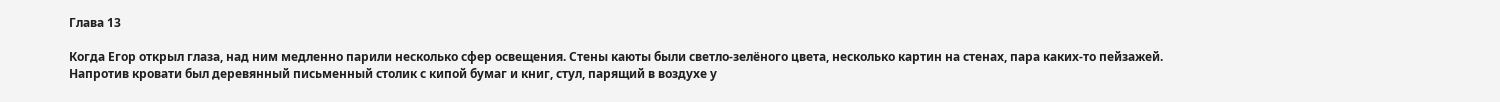Глава 13

Когда Егор открыл глаза, над ним медленно парили несколько сфер освещения. Стены каюты были светло-зелёного цвета, несколько картин на стенах, пара каких-то пейзажей. Напротив кровати был деревянный письменный столик с кипой бумаг и книг, стул, парящий в воздухе у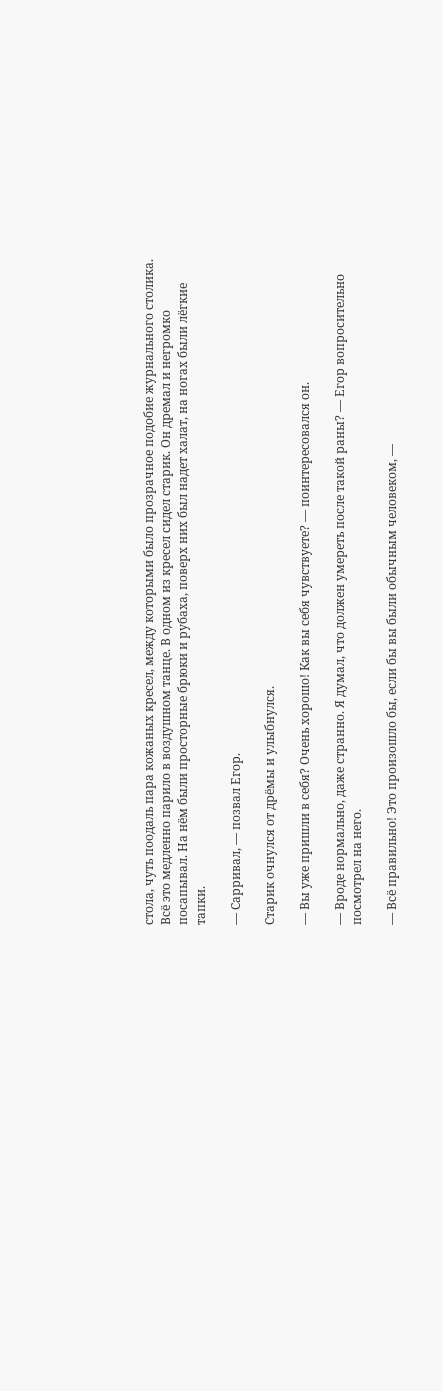стола, чуть поодаль пара кожаных кресел, между которыми было прозрачное подобие журнального столика. Всё это медленно парило в воздушном танце. В одном из кресел сидел старик. Он дремал и негромко посапывал. На нём были просторные брюки и рубаха, поверх них был надет халат, на ногах были лёгкие тапки.

— Сарривал, — позвал Егор.

Старик очнулся от дрёмы и улыбнулся.

— Вы уже пришли в себя? Очень хорошо! Как вы себя чувствуете? — поинтересовался он.

— Вроде нормально, даже странно. Я думал, что должен умереть после такой раны? — Егор вопросительно посмотрел на него.

— Всё правильно! Это произошло бы, если бы вы были обычным человеком, —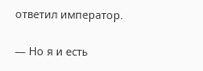ответил император.

— Но я и есть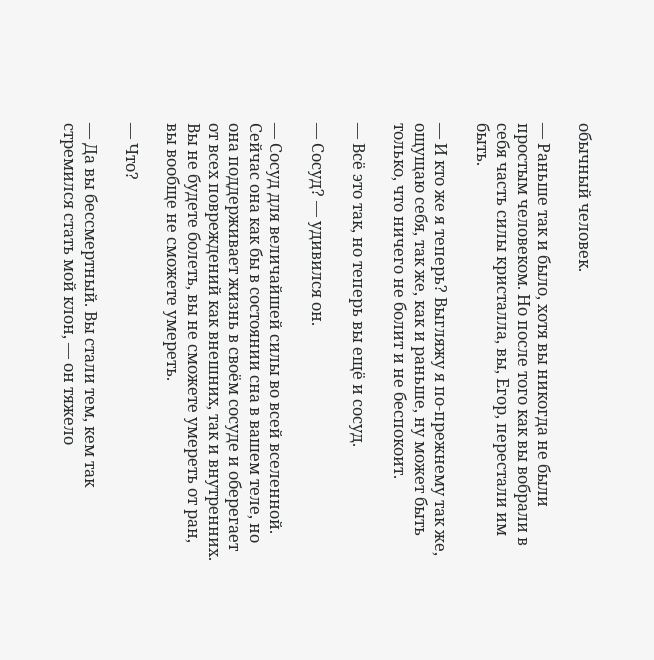обычный человек.

— Раньше так и было, хотя вы никогда не были простым человеком. Но после того как вы вобрали в себя часть силы кристалла, вы, Егор, перестали им быть.

— И кто же я теперь? Выгляжу я по-прежнему так же, ощущаю себя, так же, как и раньше, ну может быть только, что ничего не болит и не беспокоит.

— Всё это так, но теперь вы ещё и сосуд.

— Сосуд? — удивился он.

— Сосуд для величайшей силы во всей вселенной. Сейчас она как бы в состоянии сна в вашем теле, но она поддерживает жизнь в своём сосуде и оберегает от всех повреждений как внешних, так и внутренних. Вы не будете болеть, вы не сможете умереть от ран, вы вообще не сможете умереть.

— Что?

— Да вы бессмертный. Вы стали тем, кем так стремился стать мой клон, — он тяжело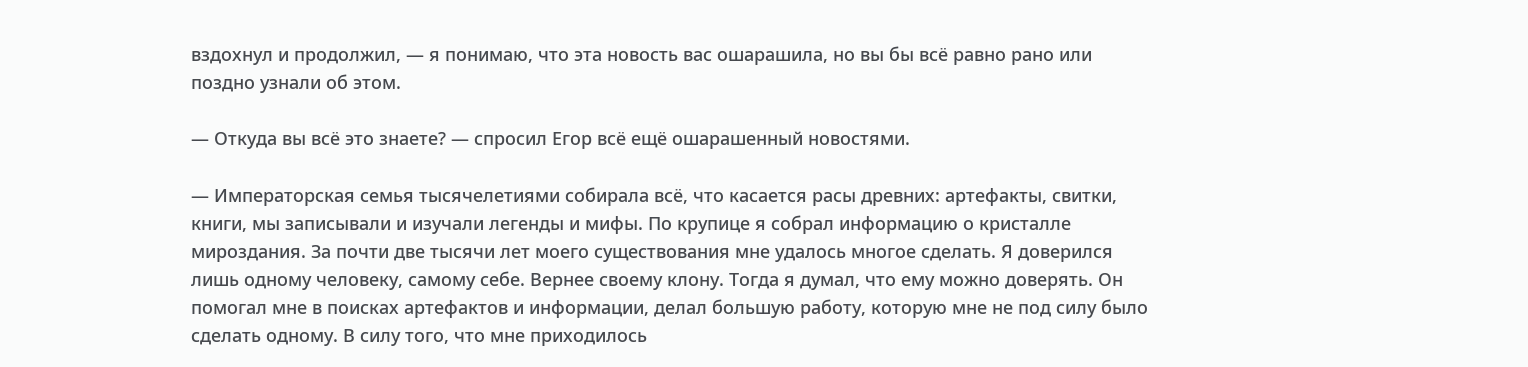вздохнул и продолжил, — я понимаю, что эта новость вас ошарашила, но вы бы всё равно рано или поздно узнали об этом.

— Откуда вы всё это знаете? — спросил Егор всё ещё ошарашенный новостями.

— Императорская семья тысячелетиями собирала всё, что касается расы древних: артефакты, свитки, книги, мы записывали и изучали легенды и мифы. По крупице я собрал информацию о кристалле мироздания. За почти две тысячи лет моего существования мне удалось многое сделать. Я доверился лишь одному человеку, самому себе. Вернее своему клону. Тогда я думал, что ему можно доверять. Он помогал мне в поисках артефактов и информации, делал большую работу, которую мне не под силу было сделать одному. В силу того, что мне приходилось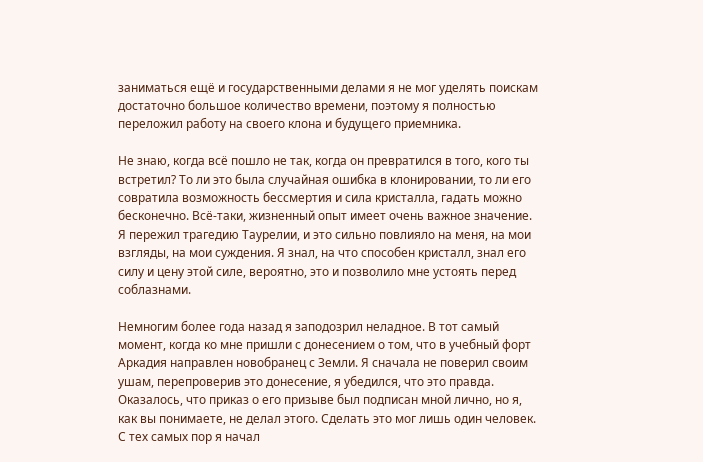заниматься ещё и государственными делами я не мог уделять поискам достаточно большое количество времени, поэтому я полностью переложил работу на своего клона и будущего приемника.

Не знаю, когда всё пошло не так, когда он превратился в того, кого ты встретил? То ли это была случайная ошибка в клонировании, то ли его совратила возможность бессмертия и сила кристалла, гадать можно бесконечно. Всё-таки, жизненный опыт имеет очень важное значение. Я пережил трагедию Таурелии, и это сильно повлияло на меня, на мои взгляды, на мои суждения. Я знал, на что способен кристалл, знал его силу и цену этой силе, вероятно, это и позволило мне устоять перед соблазнами.

Немногим более года назад я заподозрил неладное. В тот самый момент, когда ко мне пришли с донесением о том, что в учебный форт Аркадия направлен новобранец с Земли. Я сначала не поверил своим ушам, перепроверив это донесение, я убедился, что это правда. Оказалось, что приказ о его призыве был подписан мной лично, но я, как вы понимаете, не делал этого. Сделать это мог лишь один человек. С тех самых пор я начал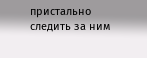пристально следить за ним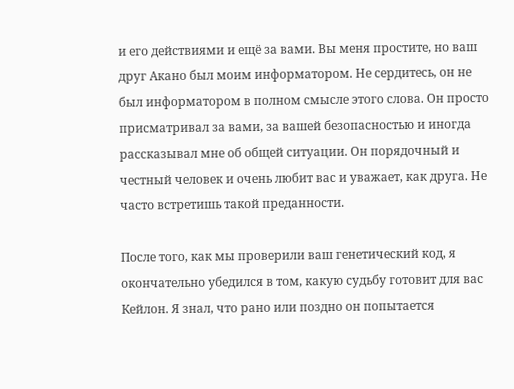и его действиями и ещё за вами. Вы меня простите, но ваш друг Акано был моим информатором. Не сердитесь, он не был информатором в полном смысле этого слова. Он просто присматривал за вами, за вашей безопасностью и иногда рассказывал мне об общей ситуации. Он порядочный и честный человек и очень любит вас и уважает, как друга. Не часто встретишь такой преданности.

После того, как мы проверили ваш генетический код, я окончательно убедился в том, какую судьбу готовит для вас Кейлон. Я знал, что рано или поздно он попытается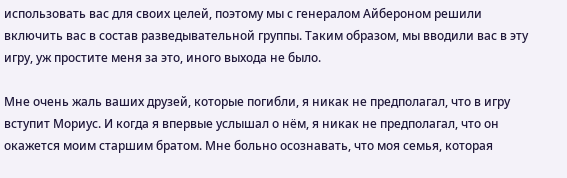использовать вас для своих целей, поэтому мы с генералом Айбероном решили включить вас в состав разведывательной группы. Таким образом, мы вводили вас в эту игру, уж простите меня за это, иного выхода не было.

Мне очень жаль ваших друзей, которые погибли, я никак не предполагал, что в игру вступит Мориус. И когда я впервые услышал о нём, я никак не предполагал, что он окажется моим старшим братом. Мне больно осознавать, что моя семья, которая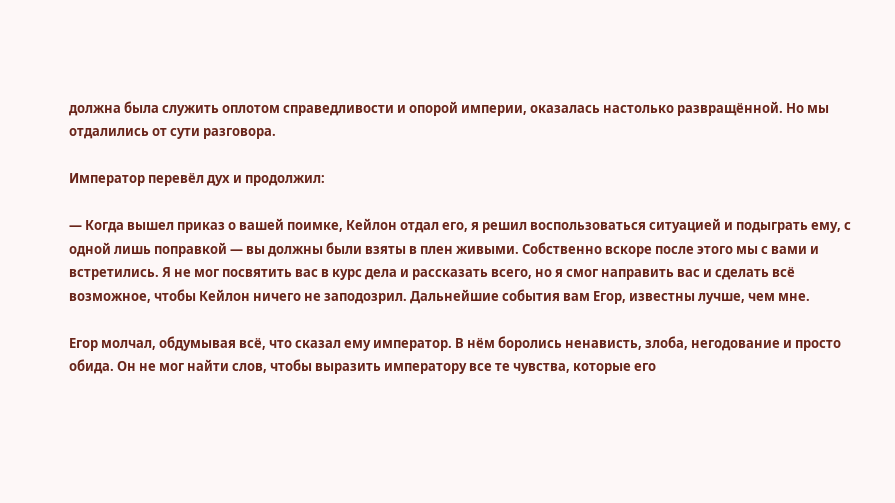должна была служить оплотом справедливости и опорой империи, оказалась настолько развращённой. Но мы отдалились от сути разговора.

Император перевёл дух и продолжил:

— Когда вышел приказ о вашей поимке, Кейлон отдал его, я решил воспользоваться ситуацией и подыграть ему, с одной лишь поправкой — вы должны были взяты в плен живыми. Собственно вскоре после этого мы с вами и встретились. Я не мог посвятить вас в курс дела и рассказать всего, но я смог направить вас и сделать всё возможное, чтобы Кейлон ничего не заподозрил. Дальнейшие события вам Егор, известны лучше, чем мне.

Егор молчал, обдумывая всё, что сказал ему император. В нём боролись ненависть, злоба, негодование и просто обида. Он не мог найти слов, чтобы выразить императору все те чувства, которые его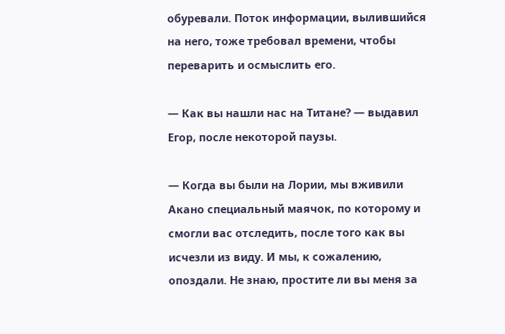обуревали. Поток информации, вылившийся на него, тоже требовал времени, чтобы переварить и осмыслить его.

— Как вы нашли нас на Титане? — выдавил Егор, после некоторой паузы.

— Когда вы были на Лории, мы вживили Акано специальный маячок, по которому и смогли вас отследить, после того как вы исчезли из виду. И мы, к сожалению, опоздали. Не знаю, простите ли вы меня за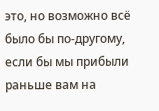это, но возможно всё было бы по-другому, если бы мы прибыли раньше вам на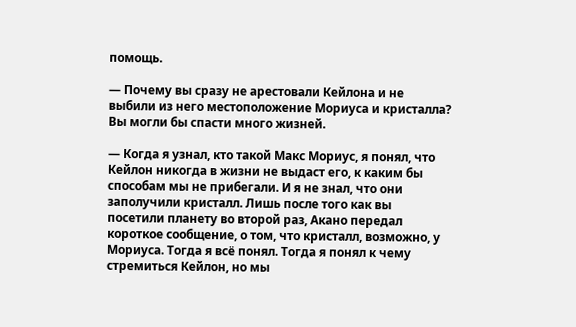помощь.

— Почему вы сразу не арестовали Кейлона и не выбили из него местоположение Мориуса и кристалла? Вы могли бы спасти много жизней.

— Когда я узнал, кто такой Макс Мориус, я понял, что Кейлон никогда в жизни не выдаст его, к каким бы способам мы не прибегали. И я не знал, что они заполучили кристалл. Лишь после того как вы посетили планету во второй раз, Акано передал короткое сообщение, о том, что кристалл, возможно, у Мориуса. Тогда я всё понял. Тогда я понял к чему стремиться Кейлон, но мы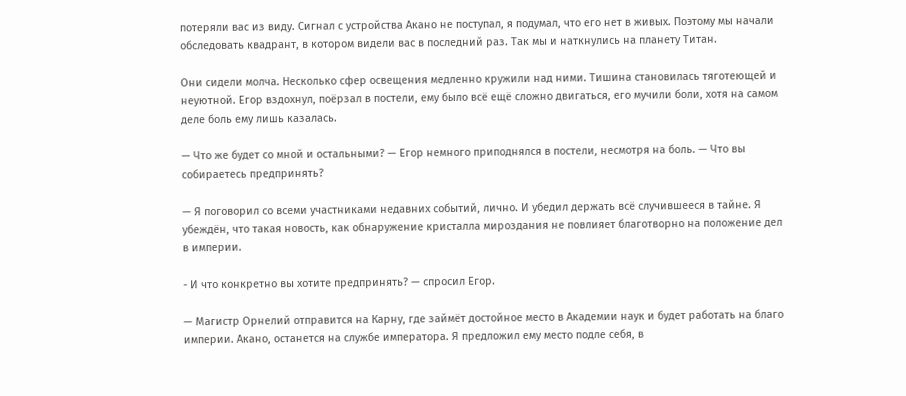потеряли вас из виду. Сигнал с устройства Акано не поступал, я подумал, что его нет в живых. Поэтому мы начали обследовать квадрант, в котором видели вас в последний раз. Так мы и наткнулись на планету Титан.

Они сидели молча. Несколько сфер освещения медленно кружили над ними. Тишина становилась тяготеющей и неуютной. Егор вздохнул, поёрзал в постели, ему было всё ещё сложно двигаться, его мучили боли, хотя на самом деле боль ему лишь казалась.

— Что же будет со мной и остальными? — Егор немного приподнялся в постели, несмотря на боль. — Что вы собираетесь предпринять?

— Я поговорил со всеми участниками недавних событий, лично. И убедил держать всё случившееся в тайне. Я убеждён, что такая новость, как обнаружение кристалла мироздания не повлияет благотворно на положение дел в империи.

- И что конкретно вы хотите предпринять? — спросил Егор.

— Магистр Орнелий отправится на Карну, где займёт достойное место в Академии наук и будет работать на благо империи. Акано, останется на службе императора. Я предложил ему место подле себя, в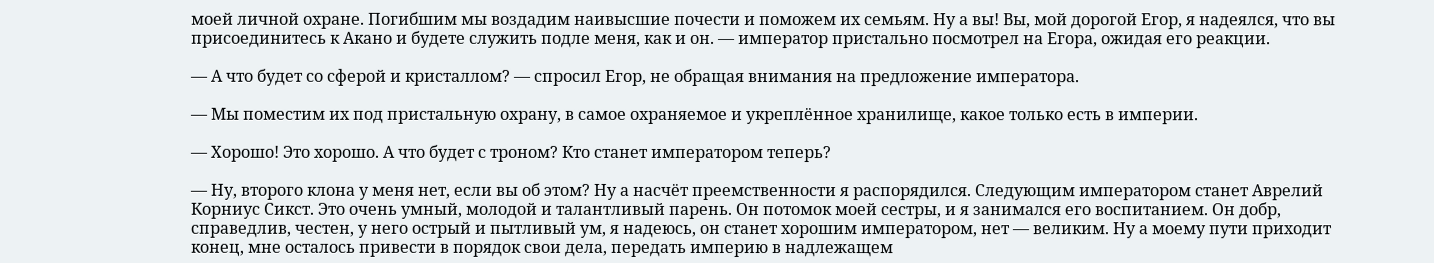моей личной охране. Погибшим мы воздадим наивысшие почести и поможем их семьям. Ну а вы! Вы, мой дорогой Егор, я надеялся, что вы присоединитесь к Акано и будете служить подле меня, как и он. — император пристально посмотрел на Егора, ожидая его реакции.

— А что будет со сферой и кристаллом? — спросил Егор, не обращая внимания на предложение императора.

— Мы поместим их под пристальную охрану, в самое охраняемое и укреплённое хранилище, какое только есть в империи.

— Хорошо! Это хорошо. А что будет с троном? Кто станет императором теперь?

— Ну, второго клона у меня нет, если вы об этом? Ну а насчёт преемственности я распорядился. Следующим императором станет Аврелий Корниус Сикст. Это очень умный, молодой и талантливый парень. Он потомок моей сестры, и я занимался его воспитанием. Он добр, справедлив, честен, у него острый и пытливый ум, я надеюсь, он станет хорошим императором, нет — великим. Ну а моему пути приходит конец, мне осталось привести в порядок свои дела, передать империю в надлежащем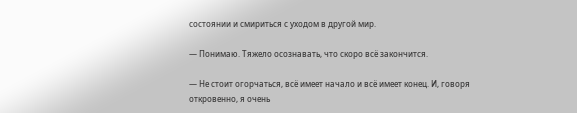состоянии и смириться с уходом в другой мир.

— Понимаю. Тяжело осознавать, что скоро всё закончится.

— Не стоит огорчаться, всё имеет начало и всё имеет конец. И, говоря откровенно, я очень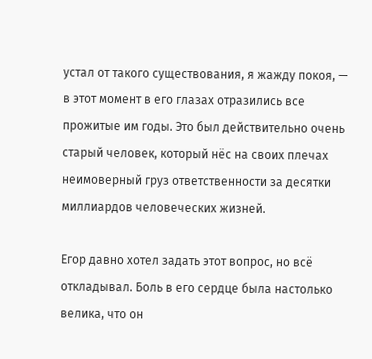устал от такого существования, я жажду покоя, — в этот момент в его глазах отразились все прожитые им годы. Это был действительно очень старый человек, который нёс на своих плечах неимоверный груз ответственности за десятки миллиардов человеческих жизней.

Егор давно хотел задать этот вопрос, но всё откладывал. Боль в его сердце была настолько велика, что он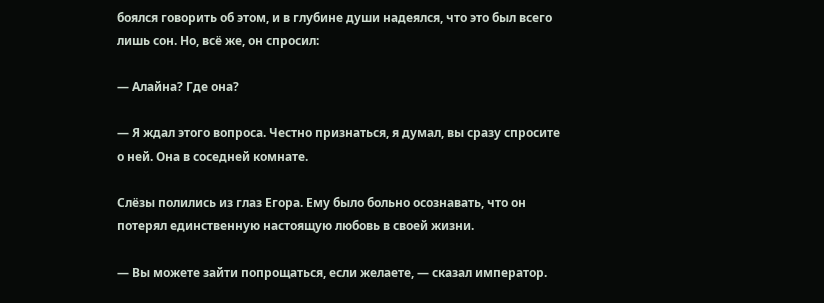боялся говорить об этом, и в глубине души надеялся, что это был всего лишь сон. Но, всё же, он спросил:

— Алайна? Где она?

— Я ждал этого вопроса. Честно признаться, я думал, вы сразу спросите о ней. Она в соседней комнате.

Слёзы полились из глаз Егора. Ему было больно осознавать, что он потерял единственную настоящую любовь в своей жизни.

— Вы можете зайти попрощаться, если желаете, — сказал император.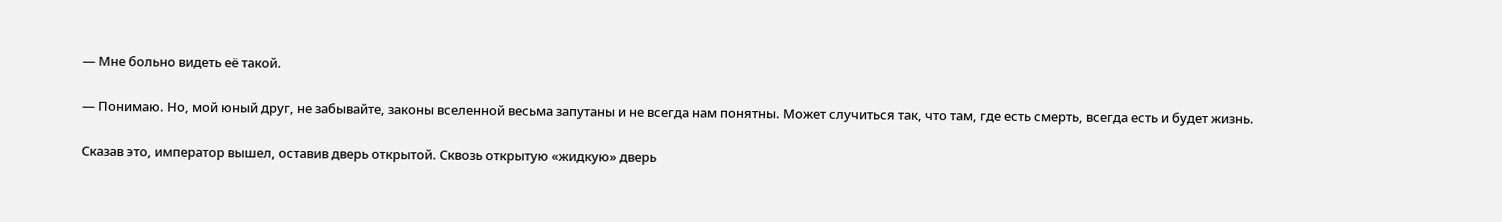— Мне больно видеть её такой.

— Понимаю. Но, мой юный друг, не забывайте, законы вселенной весьма запутаны и не всегда нам понятны. Может случиться так, что там, где есть смерть, всегда есть и будет жизнь.

Сказав это, император вышел, оставив дверь открытой. Сквозь открытую «жидкую» дверь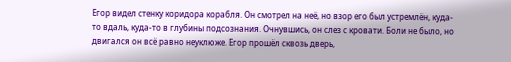Егор видел стенку коридора корабля. Он смотрел на неё, но взор его был устремлён, куда-то вдаль, куда-то в глубины подсознания. Очнувшись, он слез с кровати. Боли не было, но двигался он всё равно неуклюже. Егор прошёл сквозь дверь,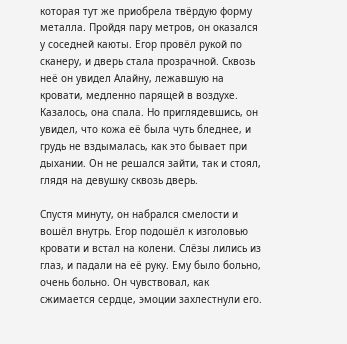которая тут же приобрела твёрдую форму металла. Пройдя пару метров, он оказался у соседней каюты. Егор провёл рукой по сканеру, и дверь стала прозрачной. Сквозь неё он увидел Алайну, лежавшую на кровати, медленно парящей в воздухе. Казалось, она спала. Но приглядевшись, он увидел, что кожа её была чуть бледнее, и грудь не вздымалась, как это бывает при дыхании. Он не решался зайти, так и стоял, глядя на девушку сквозь дверь.

Спустя минуту, он набрался смелости и вошёл внутрь. Егор подошёл к изголовью кровати и встал на колени. Слёзы лились из глаз, и падали на её руку. Ему было больно, очень больно. Он чувствовал, как сжимается сердце, эмоции захлестнули его.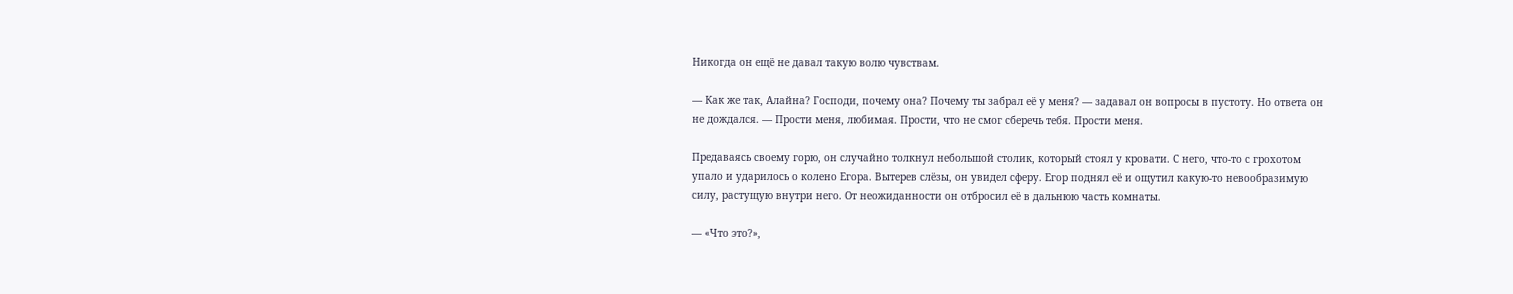Никогда он ещё не давал такую волю чувствам.

— Как же так, Алайна? Господи, почему она? Почему ты забрал её у меня? — задавал он вопросы в пустоту. Но ответа он не дождался. — Прости меня, любимая. Прости, что не смог сберечь тебя. Прости меня.

Предаваясь своему горю, он случайно толкнул небольшой столик, который стоял у кровати. С него, что-то с грохотом упало и ударилось о колено Егора. Вытерев слёзы, он увидел сферу. Егор поднял её и ощутил какую-то невообразимую силу, растущую внутри него. От неожиданности он отбросил её в дальнюю часть комнаты.

— «Что это?»,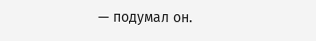— подумал он.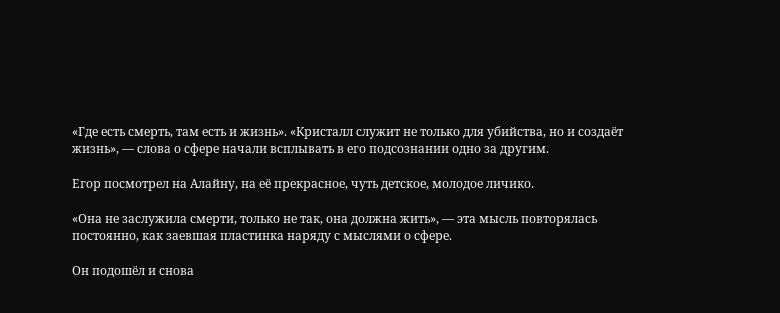«Где есть смерть, там есть и жизнь». «Кристалл служит не только для убийства, но и создаёт жизнь», — слова о сфере начали всплывать в его подсознании одно за другим.

Егор посмотрел на Алайну, на её прекрасное, чуть детское, молодое личико.

«Она не заслужила смерти, только не так, она должна жить», — эта мысль повторялась постоянно, как заевшая пластинка наряду с мыслями о сфере.

Он подошёл и снова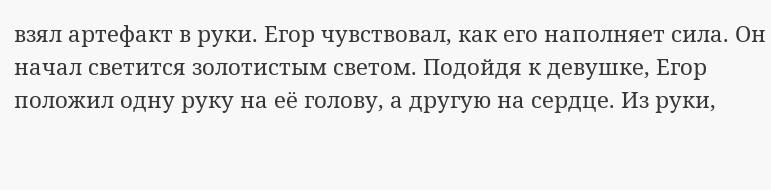взял артефакт в руки. Егор чувствовал, как его наполняет сила. Он начал светится золотистым светом. Подойдя к девушке, Егор положил одну руку на её голову, а другую на сердце. Из руки,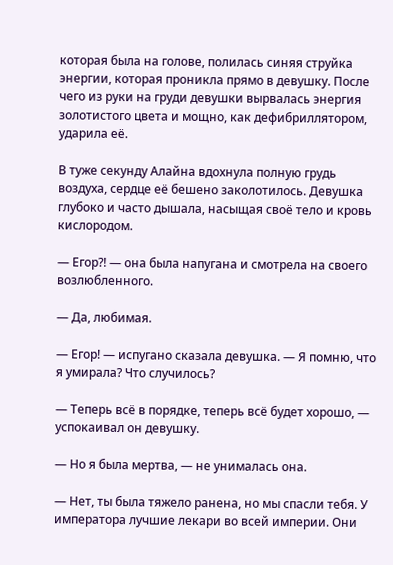которая была на голове, полилась синяя струйка энергии, которая проникла прямо в девушку. После чего из руки на груди девушки вырвалась энергия золотистого цвета и мощно, как дефибриллятором, ударила её.

В туже секунду Алайна вдохнула полную грудь воздуха, сердце её бешено заколотилось. Девушка глубоко и часто дышала, насыщая своё тело и кровь кислородом.

— Егор?! — она была напугана и смотрела на своего возлюбленного.

— Да, любимая.

— Егор! — испугано сказала девушка. — Я помню, что я умирала? Что случилось?

— Теперь всё в порядке, теперь всё будет хорошо, — успокаивал он девушку.

— Но я была мертва, — не унималась она.

— Нет, ты была тяжело ранена, но мы спасли тебя. У императора лучшие лекари во всей империи. Они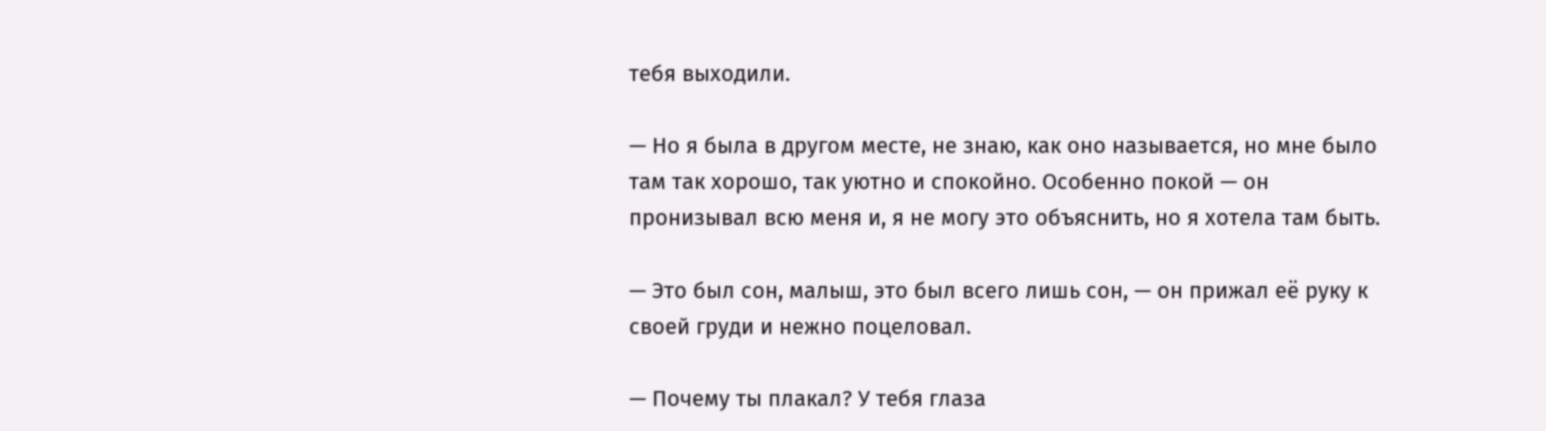тебя выходили.

— Но я была в другом месте, не знаю, как оно называется, но мне было там так хорошо, так уютно и спокойно. Особенно покой — он пронизывал всю меня и, я не могу это объяснить, но я хотела там быть.

— Это был сон, малыш, это был всего лишь сон, — он прижал её руку к своей груди и нежно поцеловал.

— Почему ты плакал? У тебя глаза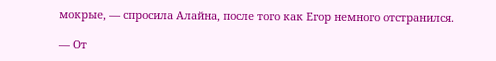мокрые, — спросила Алайна, после того как Егор немного отстранился.

— От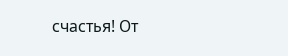счастья! От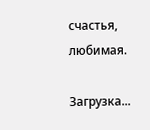счастья, любимая.

Загрузка...